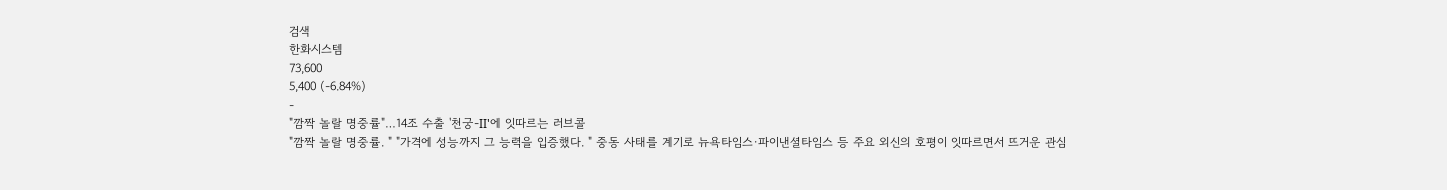검색
한화시스템
73,600
5,400 (-6.84%)
-
"깜짝 놀랄 명중률"…14조 수출 '천궁-II'에 잇따르는 러브콜
"깜짝 놀랄 명중률. " "가격에 성능까지 그 능력을 입증했다. " 중동 사태를 계기로 뉴욕타임스·파이낸셜타임스 등 주요 외신의 호평이 잇따르면서 뜨거운 관심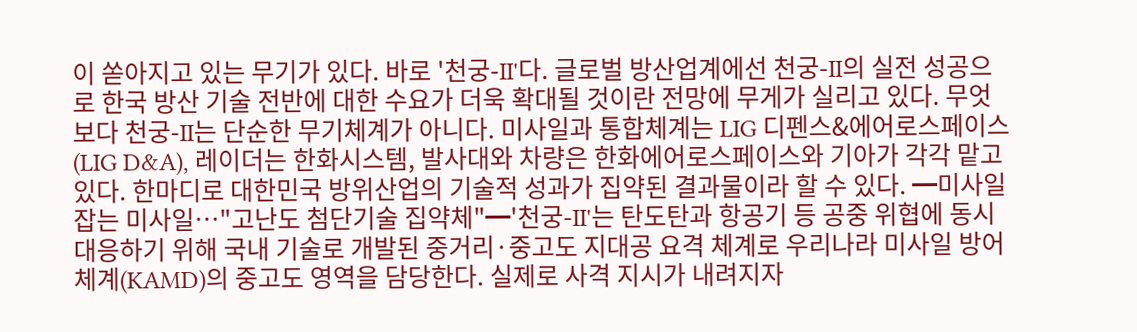이 쏟아지고 있는 무기가 있다. 바로 '천궁-II'다. 글로벌 방산업계에선 천궁-II의 실전 성공으로 한국 방산 기술 전반에 대한 수요가 더욱 확대될 것이란 전망에 무게가 실리고 있다. 무엇보다 천궁-II는 단순한 무기체계가 아니다. 미사일과 통합체계는 LIG 디펜스&에어로스페이스(LIG D&A), 레이더는 한화시스템, 발사대와 차량은 한화에어로스페이스와 기아가 각각 맡고 있다. 한마디로 대한민국 방위산업의 기술적 성과가 집약된 결과물이라 할 수 있다. ━미사일 잡는 미사일…"고난도 첨단기술 집약체"━'천궁-II'는 탄도탄과 항공기 등 공중 위협에 동시 대응하기 위해 국내 기술로 개발된 중거리·중고도 지대공 요격 체계로 우리나라 미사일 방어체계(KAMD)의 중고도 영역을 담당한다. 실제로 사격 지시가 내려지자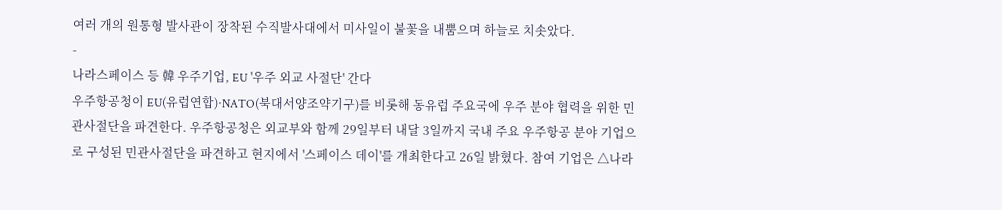여러 개의 원통형 발사관이 장착된 수직발사대에서 미사일이 불꽃을 내뿜으며 하늘로 치솟았다.
-
나라스페이스 등 韓 우주기업, EU '우주 외교 사절단' 간다
우주항공청이 EU(유럽연합)·NATO(북대서양조약기구)를 비롯해 동유럽 주요국에 우주 분야 협력을 위한 민관사절단을 파견한다. 우주항공청은 외교부와 함께 29일부터 내달 3일까지 국내 주요 우주항공 분야 기업으로 구성된 민관사절단을 파견하고 현지에서 '스페이스 데이'를 개최한다고 26일 밝혔다. 참여 기업은 △나라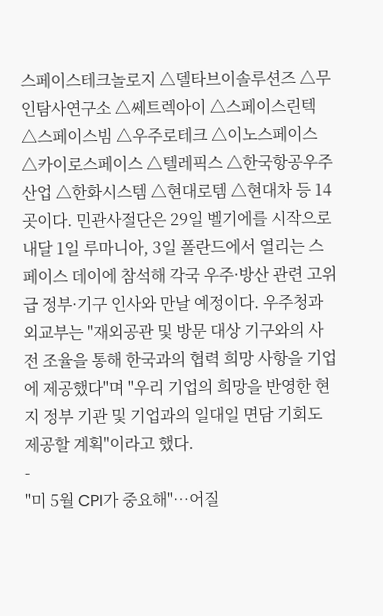스페이스테크놀로지 △델타브이솔루션즈 △무인탐사연구소 △쎄트렉아이 △스페이스린텍 △스페이스빔 △우주로테크 △이노스페이스 △카이로스페이스 △텔레픽스 △한국항공우주산업 △한화시스템 △현대로템 △현대차 등 14곳이다. 민관사절단은 29일 벨기에를 시작으로 내달 1일 루마니아, 3일 폴란드에서 열리는 스페이스 데이에 참석해 각국 우주·방산 관련 고위급 정부·기구 인사와 만날 예정이다. 우주청과 외교부는 "재외공관 및 방문 대상 기구와의 사전 조율을 통해 한국과의 협력 희망 사항을 기업에 제공했다"며 "우리 기업의 희망을 반영한 현지 정부 기관 및 기업과의 일대일 면담 기회도 제공할 계획"이라고 했다.
-
"미 5월 CPI가 중요해"…어질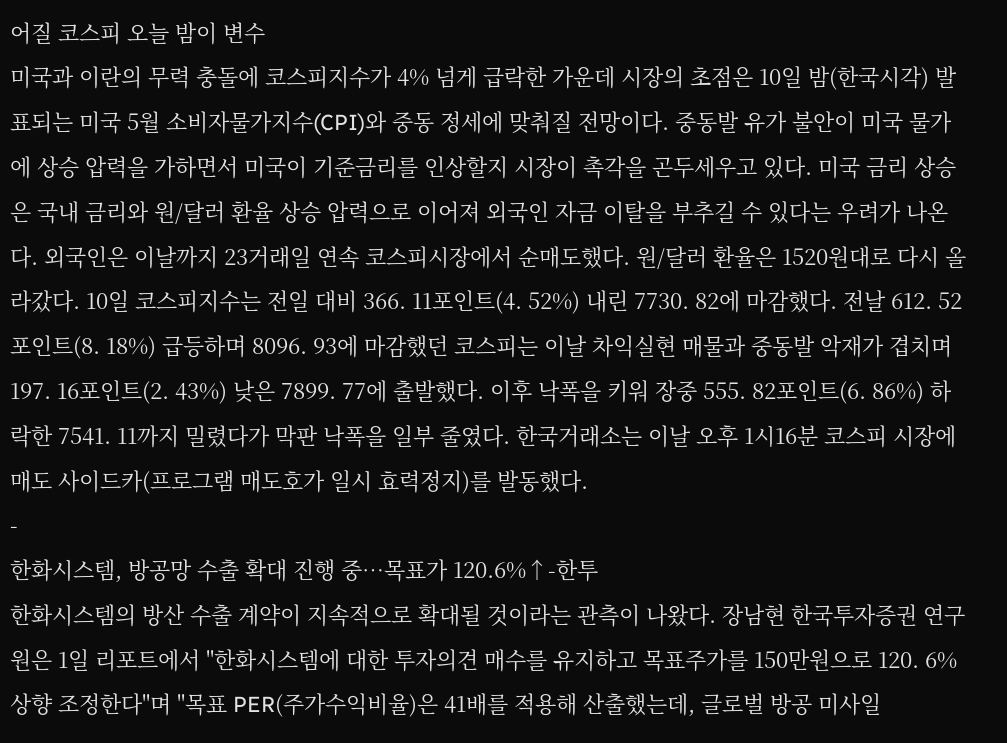어질 코스피 오늘 밤이 변수
미국과 이란의 무력 충돌에 코스피지수가 4% 넘게 급락한 가운데 시장의 초점은 10일 밤(한국시각) 발표되는 미국 5월 소비자물가지수(CPI)와 중동 정세에 맞춰질 전망이다. 중동발 유가 불안이 미국 물가에 상승 압력을 가하면서 미국이 기준금리를 인상할지 시장이 촉각을 곤두세우고 있다. 미국 금리 상승은 국내 금리와 원/달러 환율 상승 압력으로 이어져 외국인 자금 이탈을 부추길 수 있다는 우려가 나온다. 외국인은 이날까지 23거래일 연속 코스피시장에서 순매도했다. 원/달러 환율은 1520원대로 다시 올라갔다. 10일 코스피지수는 전일 대비 366. 11포인트(4. 52%) 내린 7730. 82에 마감했다. 전날 612. 52포인트(8. 18%) 급등하며 8096. 93에 마감했던 코스피는 이날 차익실현 매물과 중동발 악재가 겹치며 197. 16포인트(2. 43%) 낮은 7899. 77에 출발했다. 이후 낙폭을 키워 장중 555. 82포인트(6. 86%) 하락한 7541. 11까지 밀렸다가 막판 낙폭을 일부 줄였다. 한국거래소는 이날 오후 1시16분 코스피 시장에 매도 사이드카(프로그램 매도호가 일시 효력정지)를 발동했다.
-
한화시스템, 방공망 수출 확대 진행 중…목표가 120.6%↑-한투
한화시스템의 방산 수출 계약이 지속적으로 확대될 것이라는 관측이 나왔다. 장남현 한국투자증권 연구원은 1일 리포트에서 "한화시스템에 대한 투자의견 매수를 유지하고 목표주가를 150만원으로 120. 6% 상향 조정한다"며 "목표 PER(주가수익비율)은 41배를 적용해 산출했는데, 글로벌 방공 미사일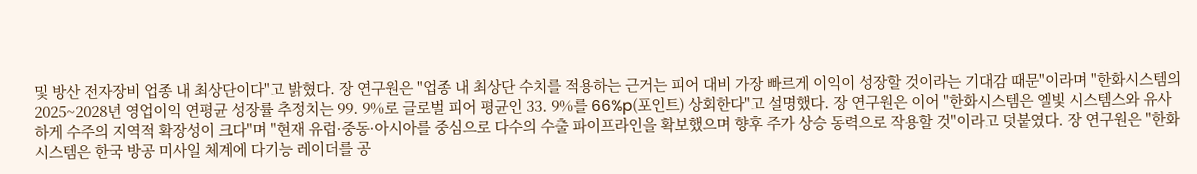및 방산 전자장비 업종 내 최상단이다"고 밝혔다. 장 연구원은 "업종 내 최상단 수치를 적용하는 근거는 피어 대비 가장 빠르게 이익이 성장할 것이라는 기대감 때문"이라며 "한화시스템의 2025~2028년 영업이익 연평균 성장률 추정치는 99. 9%로 글로벌 피어 평균인 33. 9%를 66%p(포인트) 상회한다"고 설명했다. 장 연구원은 이어 "한화시스템은 엘빛 시스템스와 유사하게 수주의 지역적 확장성이 크다"며 "현재 유럽·중동·아시아를 중심으로 다수의 수출 파이프라인을 확보했으며 향후 주가 상승 동력으로 작용할 것"이라고 덧붙였다. 장 연구원은 "한화시스템은 한국 방공 미사일 체계에 다기능 레이더를 공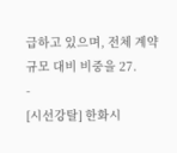급하고 있으며, 전체 계약 규모 대비 비중을 27.
-
[시선강탈] 한화시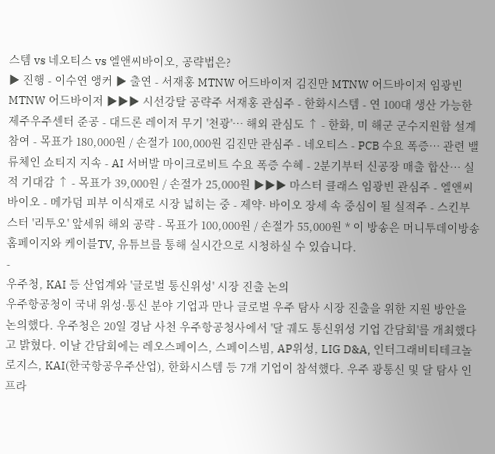스템 vs 네오티스 vs 엘앤씨바이오, 공략법은?
▶ 진행 - 이수연 앵커 ▶ 출연 - 서재홍 MTNW 어드바이저 김진만 MTNW 어드바이저 임광빈 MTNW 어드바이저 ▶▶▶ 시선강탈 공략주 서재홍 관심주 - 한화시스템 - 연 100대 생산 가능한 제주우주센터 준공 - 대드론 레이저 무기 '천광'… 해외 관심도 ↑ - 한화, 미 해군 군수지원함 설계 참여 - 목표가 180,000원 / 손절가 100,000원 김진만 관심주 - 네오티스 - PCB 수요 폭증… 관련 밸류체인 쇼티지 지속 - AI 서버발 마이크로비트 수요 폭증 수혜 - 2분기부터 신공장 매출 합산… 실적 기대감 ↑ - 목표가 39,000원 / 손절가 25,000원 ▶▶▶ 마스터 클래스 임광빈 관심주 - 엘앤씨바이오 - 메가덤 피부 이식재로 시장 넓히는 중 - 제약· 바이오 장세 속 중심이 될 실적주 - 스킨부스터 '리투오' 앞세워 해외 공략 - 목표가 100,000원 / 손절가 55,000원 * 이 방송은 머니투데이방송 홈페이지와 케이블TV, 유튜브를 통해 실시간으로 시청하실 수 있습니다.
-
우주청, KAI 등 산업계와 '글로벌 통신위성' 시장 진출 논의
우주항공청이 국내 위성·통신 분야 기업과 만나 글로벌 우주 탐사 시장 진출을 위한 지원 방안을 논의했다. 우주청은 20일 경남 사천 우주항공청사에서 '달 궤도 통신위성 기업 간담회'를 개최했다고 밝혔다. 이날 간담회에는 레오스페이스, 스페이스빔, AP위성, LIG D&A, 인터그래비티테크놀로지스, KAI(한국항공우주산업), 한화시스템 등 7개 기업이 참석했다. 우주 광통신 및 달 탐사 인프라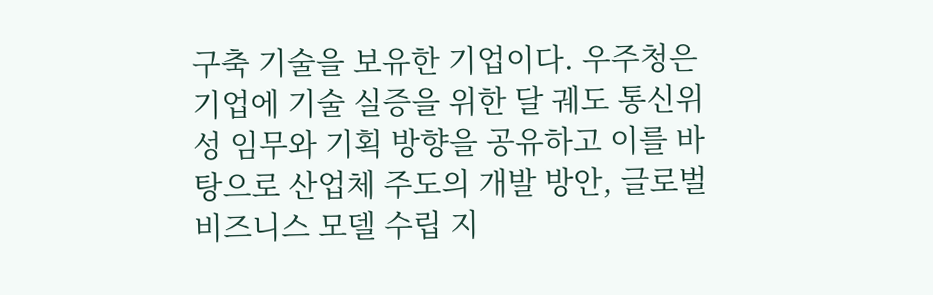구축 기술을 보유한 기업이다. 우주청은 기업에 기술 실증을 위한 달 궤도 통신위성 임무와 기획 방향을 공유하고 이를 바탕으로 산업체 주도의 개발 방안, 글로벌 비즈니스 모델 수립 지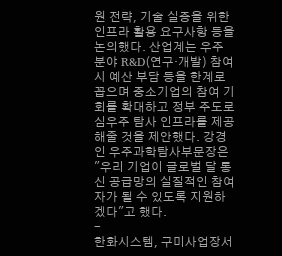원 전략, 기술 실증을 위한 인프라 활용 요구사항 등을 논의했다. 산업계는 우주 분야 R&D(연구·개발) 참여 시 예산 부담 등을 한계로 꼽으며 중소기업의 참여 기회를 확대하고 정부 주도로 심우주 탐사 인프라를 제공해줄 것을 제안했다. 강경인 우주과학탐사부문장은 "우리 기업이 글로벌 달 통신 공급망의 실질적인 참여자가 될 수 있도록 지원하겠다"고 했다.
-
한화시스템, 구미사업장서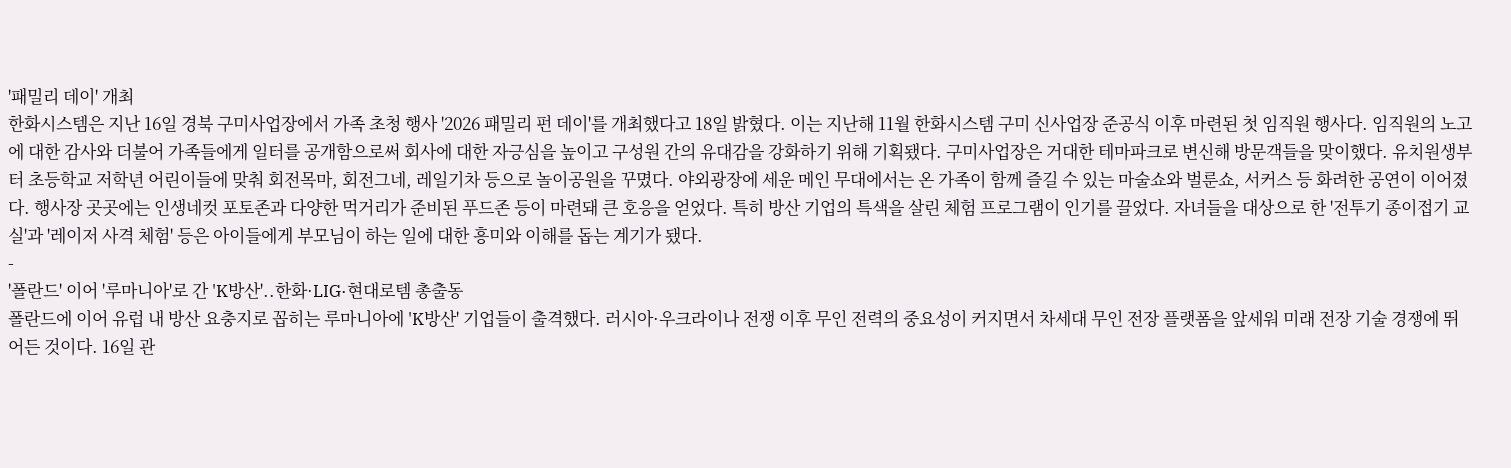'패밀리 데이' 개최
한화시스템은 지난 16일 경북 구미사업장에서 가족 초청 행사 '2026 패밀리 펀 데이'를 개최했다고 18일 밝혔다. 이는 지난해 11월 한화시스템 구미 신사업장 준공식 이후 마련된 첫 임직원 행사다. 임직원의 노고에 대한 감사와 더불어 가족들에게 일터를 공개함으로써 회사에 대한 자긍심을 높이고 구성원 간의 유대감을 강화하기 위해 기획됐다. 구미사업장은 거대한 테마파크로 변신해 방문객들을 맞이했다. 유치원생부터 초등학교 저학년 어린이들에 맞춰 회전목마, 회전그네, 레일기차 등으로 놀이공원을 꾸몄다. 야외광장에 세운 메인 무대에서는 온 가족이 함께 즐길 수 있는 마술쇼와 벌룬쇼, 서커스 등 화려한 공연이 이어졌다. 행사장 곳곳에는 인생네컷 포토존과 다양한 먹거리가 준비된 푸드존 등이 마련돼 큰 호응을 얻었다. 특히 방산 기업의 특색을 살린 체험 프로그램이 인기를 끌었다. 자녀들을 대상으로 한 '전투기 종이접기 교실'과 '레이저 사격 체험' 등은 아이들에게 부모님이 하는 일에 대한 흥미와 이해를 돕는 계기가 됐다.
-
'폴란드' 이어 '루마니아'로 간 'K방산'..한화·LIG·현대로템 총출동
폴란드에 이어 유럽 내 방산 요충지로 꼽히는 루마니아에 'K방산' 기업들이 출격했다. 러시아·우크라이나 전쟁 이후 무인 전력의 중요성이 커지면서 차세대 무인 전장 플랫폼을 앞세워 미래 전장 기술 경쟁에 뛰어든 것이다. 16일 관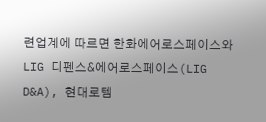련업계에 따르면 한화에어로스페이스와 LIG 디펜스&에어로스페이스(LIG D&A), 현대로템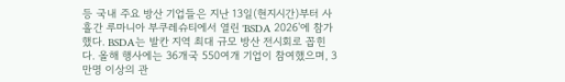등 국내 주요 방산 기업들은 지난 13일(현지시간)부터 사흘간 루마니아 부쿠레슈티에서 열린 'BSDA 2026'에 참가했다. BSDA는 발칸 지역 최대 규모 방산 전시회로 꼽힌다. 올해 행사에는 36개국 550여개 기업이 참여했으며, 3만명 이상의 관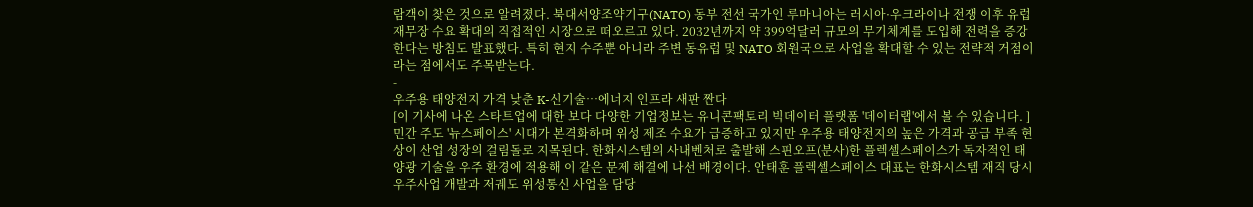람객이 찾은 것으로 알려졌다. 북대서양조약기구(NATO) 동부 전선 국가인 루마니아는 러시아·우크라이나 전쟁 이후 유럽 재무장 수요 확대의 직접적인 시장으로 떠오르고 있다. 2032년까지 약 399억달러 규모의 무기체계를 도입해 전력을 증강한다는 방침도 발표했다. 특히 현지 수주뿐 아니라 주변 동유럽 및 NATO 회원국으로 사업을 확대할 수 있는 전략적 거점이라는 점에서도 주목받는다.
-
우주용 태양전지 가격 낮춘 K-신기술…에너지 인프라 새판 짠다
[이 기사에 나온 스타트업에 대한 보다 다양한 기업정보는 유니콘팩토리 빅데이터 플랫폼 '데이터랩'에서 볼 수 있습니다. ] 민간 주도 '뉴스페이스' 시대가 본격화하며 위성 제조 수요가 급증하고 있지만 우주용 태양전지의 높은 가격과 공급 부족 현상이 산업 성장의 걸림돌로 지목된다. 한화시스템의 사내벤처로 출발해 스핀오프(분사)한 플렉셀스페이스가 독자적인 태양광 기술을 우주 환경에 적용해 이 같은 문제 해결에 나선 배경이다. 안태훈 플렉셀스페이스 대표는 한화시스템 재직 당시 우주사업 개발과 저궤도 위성통신 사업을 담당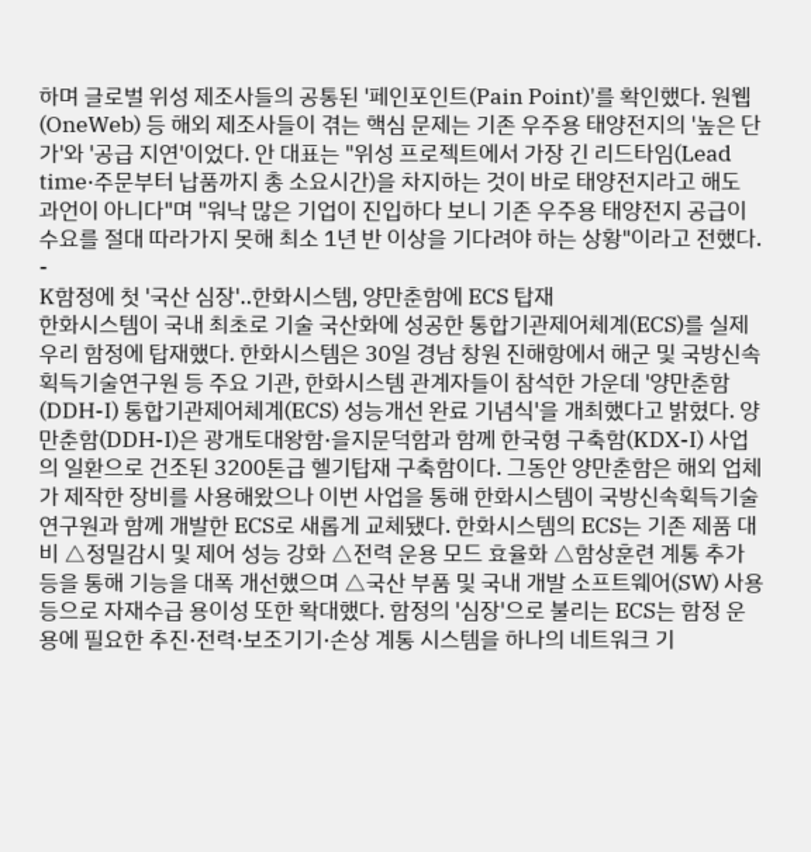하며 글로벌 위성 제조사들의 공통된 '페인포인트(Pain Point)'를 확인했다. 원웹(OneWeb) 등 해외 제조사들이 겪는 핵심 문제는 기존 우주용 태양전지의 '높은 단가'와 '공급 지연'이었다. 안 대표는 "위성 프로젝트에서 가장 긴 리드타임(Lead time·주문부터 납품까지 총 소요시간)을 차지하는 것이 바로 태양전지라고 해도 과언이 아니다"며 "워낙 많은 기업이 진입하다 보니 기존 우주용 태양전지 공급이 수요를 절대 따라가지 못해 최소 1년 반 이상을 기다려야 하는 상황"이라고 전했다.
-
K함정에 첫 '국산 심장'..한화시스템, 양만춘함에 ECS 탑재
한화시스템이 국내 최초로 기술 국산화에 성공한 통합기관제어체계(ECS)를 실제 우리 함정에 탑재했다. 한화시스템은 30일 경남 창원 진해항에서 해군 및 국방신속획득기술연구원 등 주요 기관, 한화시스템 관계자들이 참석한 가운데 '양만춘함(DDH-I) 통합기관제어체계(ECS) 성능개선 완료 기념식'을 개최했다고 밝혔다. 양만춘함(DDH-I)은 광개토대왕함·을지문덕함과 함께 한국형 구축함(KDX-I) 사업의 일환으로 건조된 3200톤급 헬기탑재 구축함이다. 그동안 양만춘함은 해외 업체가 제작한 장비를 사용해왔으나 이번 사업을 통해 한화시스템이 국방신속획득기술연구원과 함께 개발한 ECS로 새롭게 교체됐다. 한화시스템의 ECS는 기존 제품 대비 △정밀감시 및 제어 성능 강화 △전력 운용 모드 효율화 △함상훈련 계통 추가 등을 통해 기능을 대폭 개선했으며 △국산 부품 및 국내 개발 소프트웨어(SW) 사용 등으로 자재수급 용이성 또한 확대했다. 함정의 '심장'으로 불리는 ECS는 함정 운용에 필요한 추진·전력·보조기기·손상 계통 시스템을 하나의 네트워크 기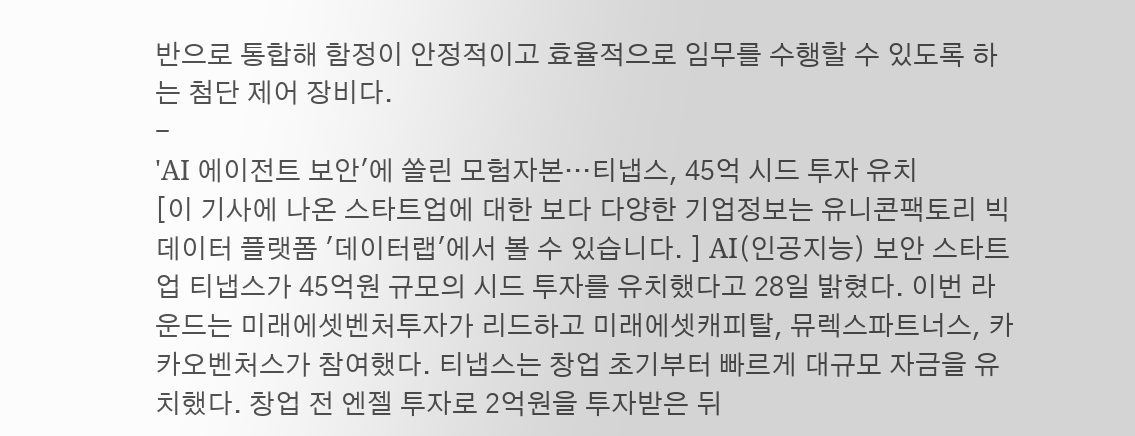반으로 통합해 함정이 안정적이고 효율적으로 임무를 수행할 수 있도록 하는 첨단 제어 장비다.
-
'AI 에이전트 보안'에 쏠린 모험자본…티냅스, 45억 시드 투자 유치
[이 기사에 나온 스타트업에 대한 보다 다양한 기업정보는 유니콘팩토리 빅데이터 플랫폼 '데이터랩'에서 볼 수 있습니다. ] AI(인공지능) 보안 스타트업 티냅스가 45억원 규모의 시드 투자를 유치했다고 28일 밝혔다. 이번 라운드는 미래에셋벤처투자가 리드하고 미래에셋캐피탈, 뮤렉스파트너스, 카카오벤처스가 참여했다. 티냅스는 창업 초기부터 빠르게 대규모 자금을 유치했다. 창업 전 엔젤 투자로 2억원을 투자받은 뒤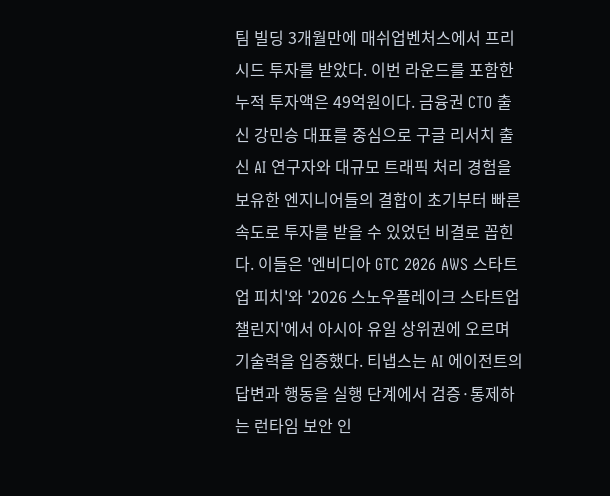팀 빌딩 3개월만에 매쉬업벤처스에서 프리시드 투자를 받았다. 이번 라운드를 포함한 누적 투자액은 49억원이다. 금융권 CTO 출신 강민승 대표를 중심으로 구글 리서치 출신 AI 연구자와 대규모 트래픽 처리 경험을 보유한 엔지니어들의 결합이 초기부터 빠른 속도로 투자를 받을 수 있었던 비결로 꼽힌다. 이들은 '엔비디아 GTC 2026 AWS 스타트업 피치'와 '2026 스노우플레이크 스타트업 챌린지'에서 아시아 유일 상위권에 오르며 기술력을 입증했다. 티냅스는 AI 에이전트의 답변과 행동을 실행 단계에서 검증·통제하는 런타임 보안 인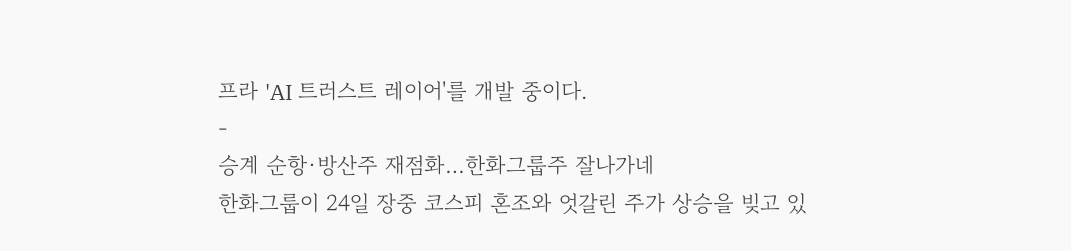프라 'AI 트러스트 레이어'를 개발 중이다.
-
승계 순항·방산주 재점화…한화그룹주 잘나가네
한화그룹이 24일 장중 코스피 혼조와 엇갈린 주가 상승을 빚고 있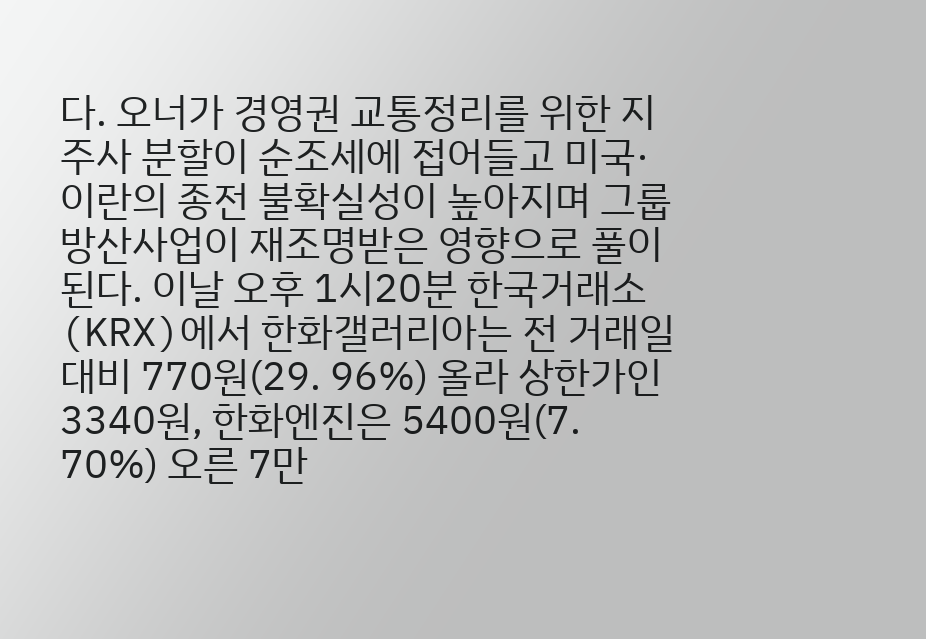다. 오너가 경영권 교통정리를 위한 지주사 분할이 순조세에 접어들고 미국·이란의 종전 불확실성이 높아지며 그룹 방산사업이 재조명받은 영향으로 풀이된다. 이날 오후 1시20분 한국거래소(KRX)에서 한화갤러리아는 전 거래일 대비 770원(29. 96%) 올라 상한가인 3340원, 한화엔진은 5400원(7. 70%) 오른 7만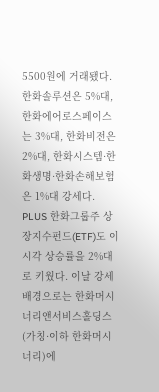5500원에 거래됐다. 한화솔루션은 5%대, 한화에어로스페이스는 3%대, 한화비전은 2%대, 한화시스템·한화생명·한화손해보험은 1%대 강세다. PLUS 한화그룹주 상장지수펀드(ETF)도 이 시각 상승률을 2%대로 키웠다. 이날 강세 배경으로는 한화머시너리앤서비스홀딩스(가칭·이하 한화머시너리)에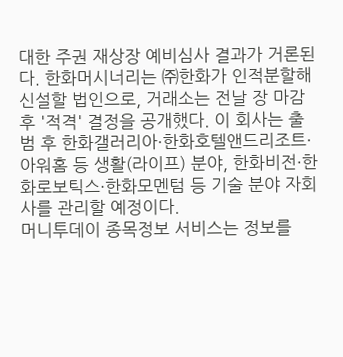대한 주권 재상장 예비심사 결과가 거론된다. 한화머시너리는 ㈜한화가 인적분할해 신설할 법인으로, 거래소는 전날 장 마감 후 '적격' 결정을 공개했다. 이 회사는 출범 후 한화갤러리아·한화호텔앤드리조트·아워홈 등 생활(라이프) 분야, 한화비전·한화로보틱스·한화모멘텀 등 기술 분야 자회사를 관리할 예정이다.
머니투데이 종목정보 서비스는 정보를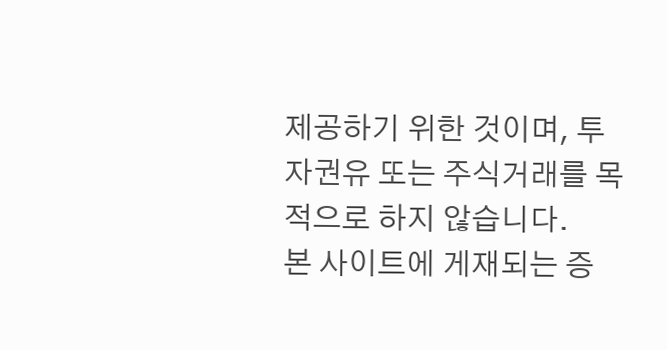제공하기 위한 것이며, 투자권유 또는 주식거래를 목적으로 하지 않습니다.
본 사이트에 게재되는 증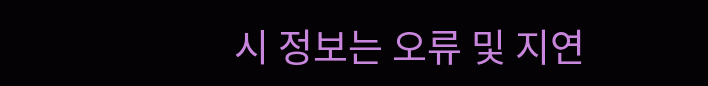시 정보는 오류 및 지연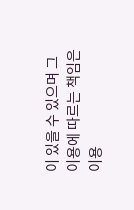이 있을 수 있으며 그 이용에 따르는 책임은 이용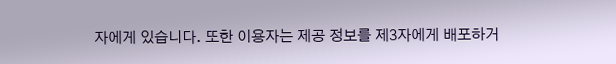자에게 있습니다. 또한 이용자는 제공 정보를 제3자에게 배포하거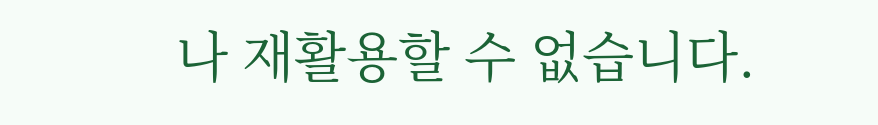나 재활용할 수 없습니다.